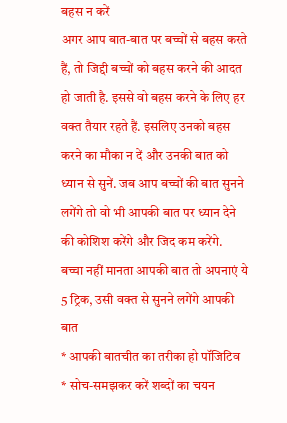बहस न करें
अगर आप बात-बात पर बच्चों से बहस करते हैं, तो जिद्दी बच्चों को बहस करने की आदत हो जाती है. इससे वो बहस करने के लिए हर वक्त तैयार रहते हैं. इसलिए उनको बहस करने का मौका न दें और उनकी बात को ध्यान से सुनें. जब आप बच्चों की बात सुनने लगेंगे तो वो भी आपकी बात पर ध्यान देने की कोशिश करेंगे और जिद कम करेंगे.
बच्चा नहीं मानता आपकी बात तो अपनाएं ये 5 ट्रिक, उसी वक्त से सुनने लगेंगे आपकी बात
* आपकी बातचीत का तरीका हो पॉजिटिव
* सोच-समझकर करें शब्दों का चयन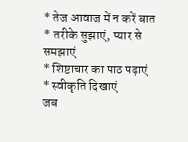* तेज आवाज में न करें बात
* तरीके सुझाएं, प्यार से समझाएं
* शिष्टाचार का पाठ पढ़ाएं
* स्वीकृति दिखाएं
जब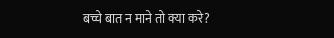बच्चे बात न माने तो क्या करे?